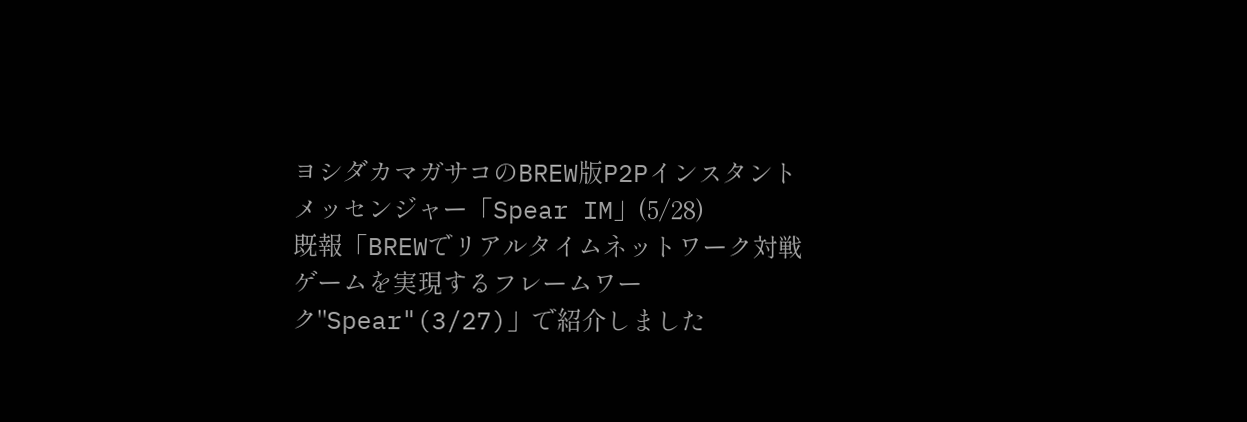ヨシダカマガサコのBREW版P2Pインスタントメッセンジャー「Spear IM」(5/28)
既報「BREWでリアルタイムネットワーク対戦ゲームを実現するフレームワーク"Spear"(3/27)」で紹介しました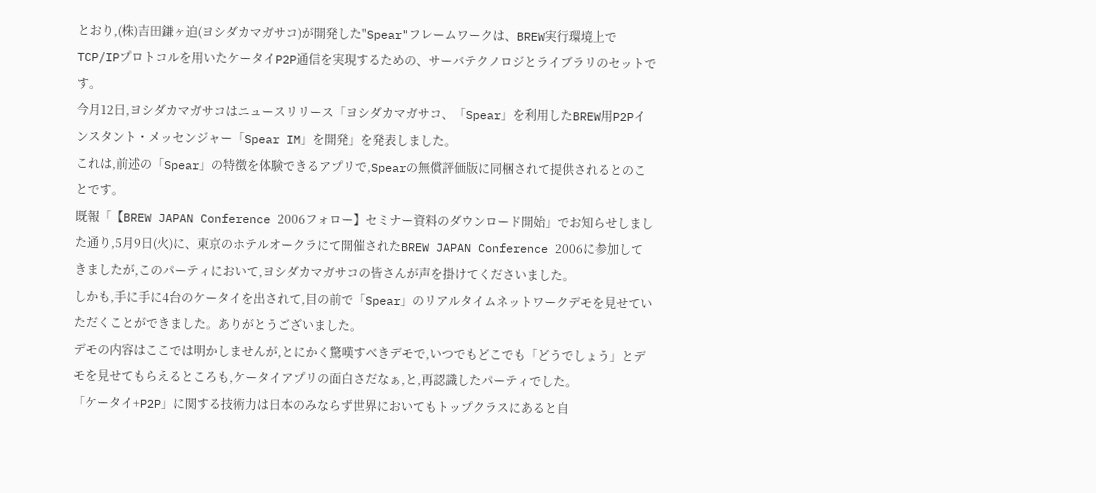とおり,(株)吉田鎌ヶ迫(ヨシダカマガサコ)が開発した"Spear"フレームワークは、BREW実行環境上でTCP/IPプロトコルを用いたケータイP2P通信を実現するための、サーバテクノロジとライブラリのセットです。
今月12日,ヨシダカマガサコはニュースリリース「ヨシダカマガサコ、「Spear」を利用したBREW用P2Pインスタント・メッセンジャー「Spear IM」を開発」を発表しました。
これは,前述の「Spear」の特徴を体験できるアプリで,Spearの無償評価版に同梱されて提供されるとのことです。
既報「【BREW JAPAN Conference 2006フォロー】セミナー資料のダウンロード開始」でお知らせしました通り,5月9日(火)に、東京のホテルオークラにて開催されたBREW JAPAN Conference 2006に参加してきましたが,このパーティにおいて,ヨシダカマガサコの皆さんが声を掛けてくださいました。
しかも,手に手に4台のケータイを出されて,目の前で「Spear」のリアルタイムネットワークデモを見せていただくことができました。ありがとうございました。
デモの内容はここでは明かしませんが,とにかく驚嘆すべきデモで,いつでもどこでも「どうでしょう」とデモを見せてもらえるところも,ケータイアプリの面白さだなぁ,と,再認識したパーティでした。
「ケータイ+P2P」に関する技術力は日本のみならず世界においてもトップクラスにあると自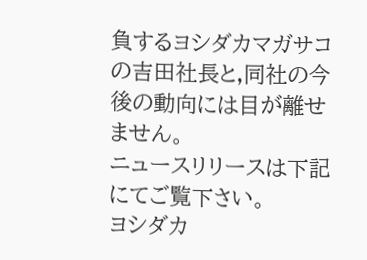負するヨシダカマガサコの吉田社長と,同社の今後の動向には目が離せません。
ニュースリリースは下記にてご覧下さい。
ヨシダカ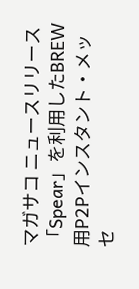マガサコ ニュースリリース
「Spear」を利用したBREW用P2Pインスタント・メッセ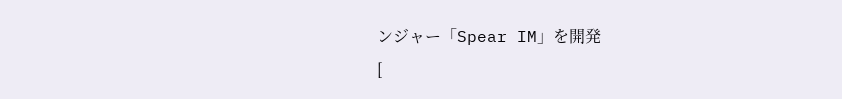ンジャー「Spear IM」を開発
[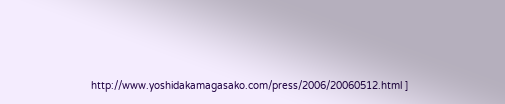http://www.yoshidakamagasako.com/press/2006/20060512.html ]